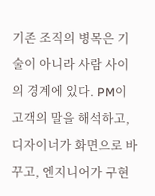기존 조직의 병목은 기술이 아니라 사람 사이의 경계에 있다. PM이 고객의 말을 해석하고, 디자이너가 화면으로 바꾸고, 엔지니어가 구현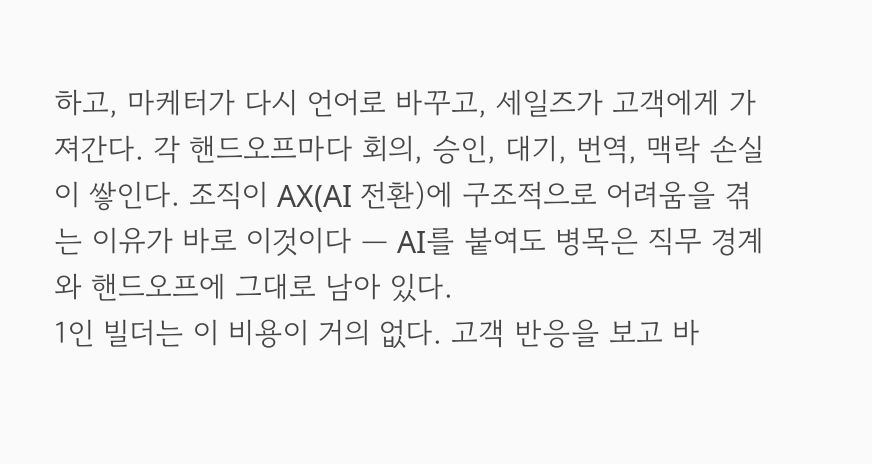하고, 마케터가 다시 언어로 바꾸고, 세일즈가 고객에게 가져간다. 각 핸드오프마다 회의, 승인, 대기, 번역, 맥락 손실이 쌓인다. 조직이 AX(AI 전환)에 구조적으로 어려움을 겪는 이유가 바로 이것이다 — AI를 붙여도 병목은 직무 경계와 핸드오프에 그대로 남아 있다.
1인 빌더는 이 비용이 거의 없다. 고객 반응을 보고 바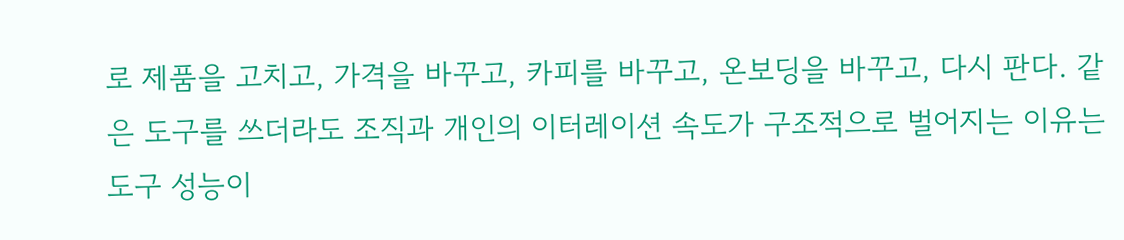로 제품을 고치고, 가격을 바꾸고, 카피를 바꾸고, 온보딩을 바꾸고, 다시 판다. 같은 도구를 쓰더라도 조직과 개인의 이터레이션 속도가 구조적으로 벌어지는 이유는 도구 성능이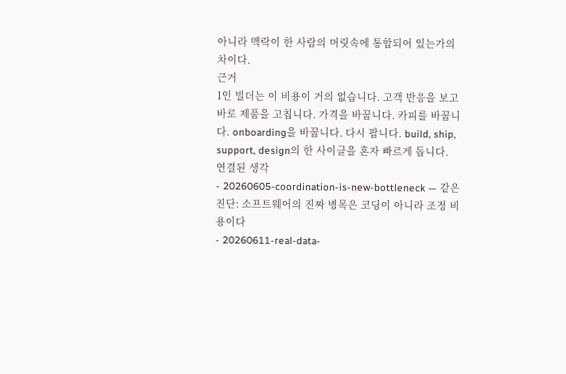아니라 맥락이 한 사람의 머릿속에 통합되어 있는가의 차이다.
근거
1인 빌더는 이 비용이 거의 없습니다. 고객 반응을 보고 바로 제품을 고칩니다. 가격을 바꿉니다. 카피를 바꿉니다. onboarding을 바꿉니다. 다시 팝니다. build, ship, support, design의 한 사이클을 혼자 빠르게 돕니다.
연결된 생각
- 20260605-coordination-is-new-bottleneck — 같은 진단: 소프트웨어의 진짜 병목은 코딩이 아니라 조정 비용이다
- 20260611-real-data-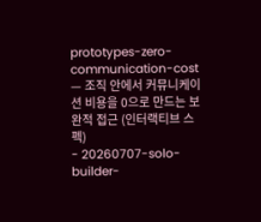prototypes-zero-communication-cost — 조직 안에서 커뮤니케이션 비용을 0으로 만드는 보완적 접근 (인터랙티브 스펙)
- 20260707-solo-builder-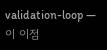validation-loop — 이 이점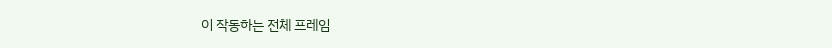이 작동하는 전체 프레임